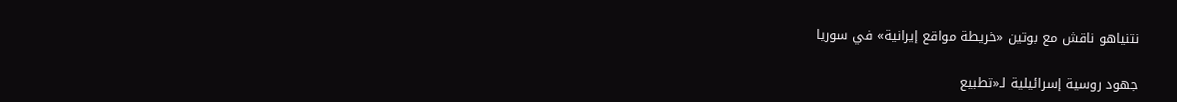نتنياهو ناقش مع بوتين «خريطة مواقع إيرانية» في سوريا

جهود روسية إسرائيلية لـ«تطبيع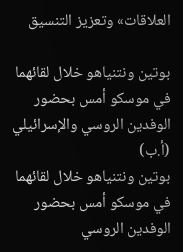العلاقات» وتعزيز التنسيق

بوتين ونتنياهو خلال لقائهما في موسكو أمس بحضور الوفدين الروسي والإسرائيلي (أ.ب)
بوتين ونتنياهو خلال لقائهما في موسكو أمس بحضور الوفدين الروسي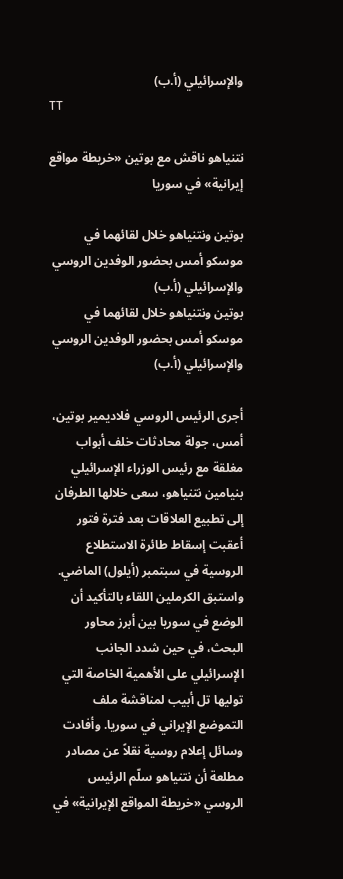والإسرائيلي (أ.ب)
TT

نتنياهو ناقش مع بوتين «خريطة مواقع إيرانية» في سوريا

بوتين ونتنياهو خلال لقائهما في موسكو أمس بحضور الوفدين الروسي والإسرائيلي (أ.ب)
بوتين ونتنياهو خلال لقائهما في موسكو أمس بحضور الوفدين الروسي والإسرائيلي (أ.ب)

أجرى الرئيس الروسي فلاديمير بوتين، أمس، جولة محادثات خلف أبواب مغلقة مع رئيس الوزراء الإسرائيلي بنيامين نتنياهو، سعى خلالها الطرفان إلى تطبيع العلاقات بعد فترة فتور أعقبت إسقاط طائرة الاستطلاع الروسية في سبتمبر (أيلول) الماضي.
واستبق الكرملين اللقاء بالتأكيد أن الوضع في سوريا بين أبرز محاور البحث، في حين شدد الجانب الإسرائيلي على الأهمية الخاصة التي توليها تل أبيب لمناقشة ملف التموضع الإيراني في سوريا. وأفادت وسائل إعلام روسية نقلاً عن مصادر مطلعة أن نتنياهو سلّم الرئيس الروسي «خريطة المواقع الإيرانية» في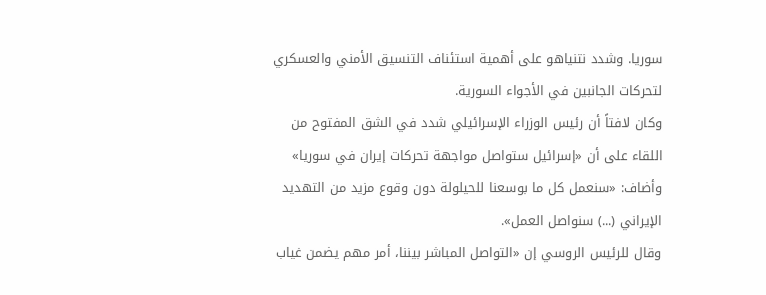سوريا. وشدد نتنياهو على أهمية استئناف التنسيق الأمني والعسكري لتحركات الجانبين في الأجواء السورية.
وكان لافتاً أن رئيس الوزراء الإسرائيلي شدد في الشق المفتوح من اللقاء على أن «إسرائيل ستواصل مواجهة تحركات إيران في سوريا» وأضاف: «سنعمل كل ما بوسعنا للحيلولة دون وقوع مزيد من التهديد الإيراني (...) سنواصل العمل».
وقال للرئيس الروسي إن «التواصل المباشر بيننا، أمر مهم يضمن غياب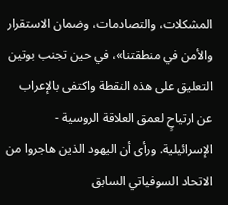المشكلات، والتصادمات، وضمان الاستقرار والأمن في منطقتنا»، في حين تجنب بوتين التعليق على هذه النقطة واكتفى بالإعراب عن ارتياحٍ لعمق العلاقة الروسية - الإسرائيلية. ورأى أن اليهود الذين هاجروا من الاتحاد السوفياتي السابق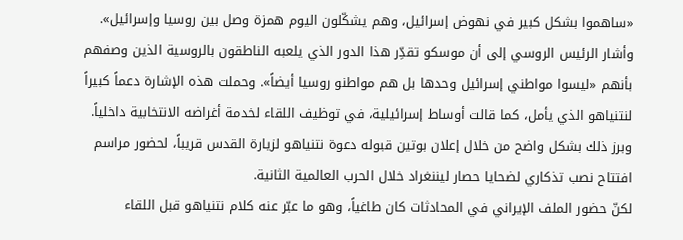«ساهموا بشكل كبير في نهوض إسرائيل، وهم يشكّلون اليوم همزة وصل بين روسيا وإسرائيل».
وأشار الرئيس الروسي إلى أن موسكو تقدِّر هذا الدور الذي يلعبه الناطقون بالروسية الذين وصفهم بأنهم «ليسوا مواطني إسرائيل وحدها بل هم مواطنو روسيا أيضاً». وحملت هذه الإشارة دعماً كبيراً لنتنياهو الذي يأمل، كما قالت أوساط إسرائيلية، في توظيف اللقاء لخدمة أغراضه الانتخابية داخلياً.
وبرز ذلك بشكل واضح من خلال إعلان بوتين قبوله دعوة نتنياهو لزيارة القدس قريباً، لحضور مراسم افتتاح نصب تذكاري لضحايا حصار ليننغراد خلال الحرب العالمية الثانية.
لكنّ حضور الملف الإيراني في المحادثات كان طاغياً، وهو ما عبّر عنه كلام نتنياهو قبل اللقاء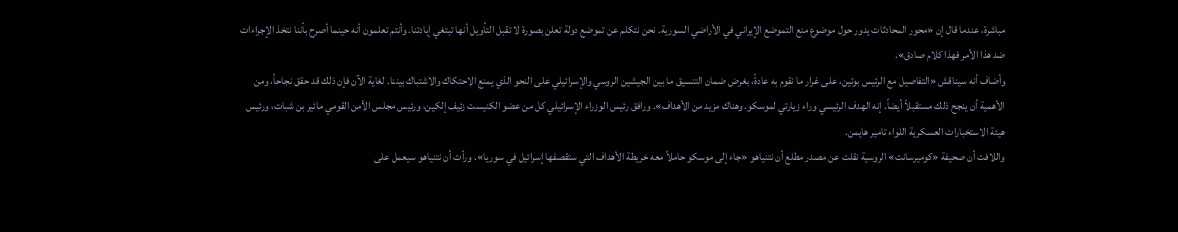مباشرة، عندما قال إن «محور المحادثات يدور حول موضوع منع التموضع الإيراني في الأراضي السورية. نحن نتكلم عن تموضع دولة تعلن بصورة لا تقبل التأويل أنها تبتغي إبادتنا. وأنتم تعلمون أنه حينما أصرح بأننا نتخذ الإجراءات ضد هذا الأمر فهذا كلام صادق».
وأضاف أنه سيناقش «التفاصيل مع الرئيس بوتين، على غرار ما نقوم به عادةً، بغرض ضمان التنسيق ما بين الجيشين الروسي والإسرائيلي على النحو الذي يمنع الاحتكاك والاشتباك بيننا. لغاية الآن فإن ذلك قد حقق نجاحاً، ومن الأهمية أن ينجح ذلك مستقبلاً أيضاً. إنه الهدف الرئيسي وراء زيارتي لموسكو. وهناك مزيد من الأهداف». ورافق رئيس الوزراء الإسرائيلي كل من عضو الكنيست زئيف إلكين، ورئيس مجلس الأمن القومي مائير بن شبات، ورئيس هيئة الاستخبارات العسكرية اللواء تامير هايمن.
واللافت أن صحيفة «كوميرسانت» الروسية نقلت عن مصدر مطلع أن نتنياهو «جاء إلى موسكو حاملاً معه خريطة الأهداف التي ستقصفها إسرائيل في سوريا». ورأت أن نتنياهو سيعمل على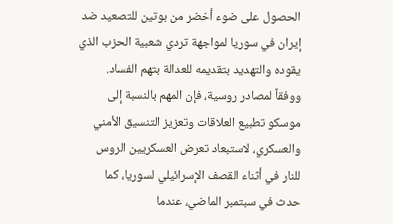الحصول على ضوء أخضر من بوتين للتصعيد ضد إيران في سوريا لمواجهة تردي شعبية الحزب الذي يقوده والتهديد بتقديمه للعدالة بتهم الفساد.
ووفقاً لمصادر روسية، فإن المهم بالنسبة إلى موسكو تطبيع العلاقات وتعزيز التنسيق الأمني والعسكري، لاستبعاد تعرض العسكريين الروس للنار في أثناء القصف الإسرائيلي لسوريا، كما حدث في سبتمبر الماضي، عندما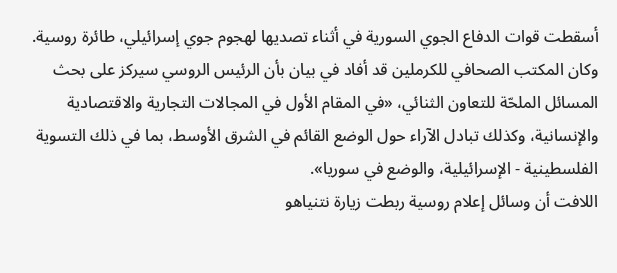أسقطت قوات الدفاع الجوي السورية في أثناء تصديها لهجوم جوي إسرائيلي، طائرة روسية.
وكان المكتب الصحافي للكرملين قد أفاد في بيان بأن الرئيس الروسي سيركز على بحث المسائل الملحّة للتعاون الثنائي، «في المقام الأول في المجالات التجارية والاقتصادية والإنسانية، وكذلك تبادل الآراء حول الوضع القائم في الشرق الأوسط، بما في ذلك التسوية الفلسطينية - الإسرائيلية، والوضع في سوريا».
اللافت أن وسائل إعلام روسية ربطت زيارة نتنياهو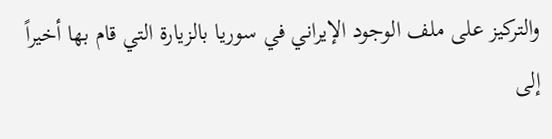والتركيز على ملف الوجود الإيراني في سوريا بالزيارة التي قام بها أخيراً إلى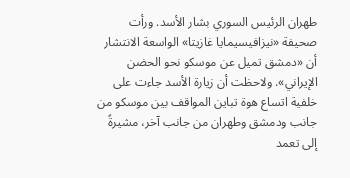طهران الرئيس السوري بشار الأسد. ورأت صحيفة «نيزافيسيمايا غازيتا» الواسعة الانتشار أن «دمشق تميل عن موسكو نحو الحضن الإيراني». ولاحظت أن زيارة الأسد جاءت على خلفية اتساع هوة تباين المواقف بين موسكو من جانب ودمشق وطهران من جانب آخر، مشيرةً إلى تعمد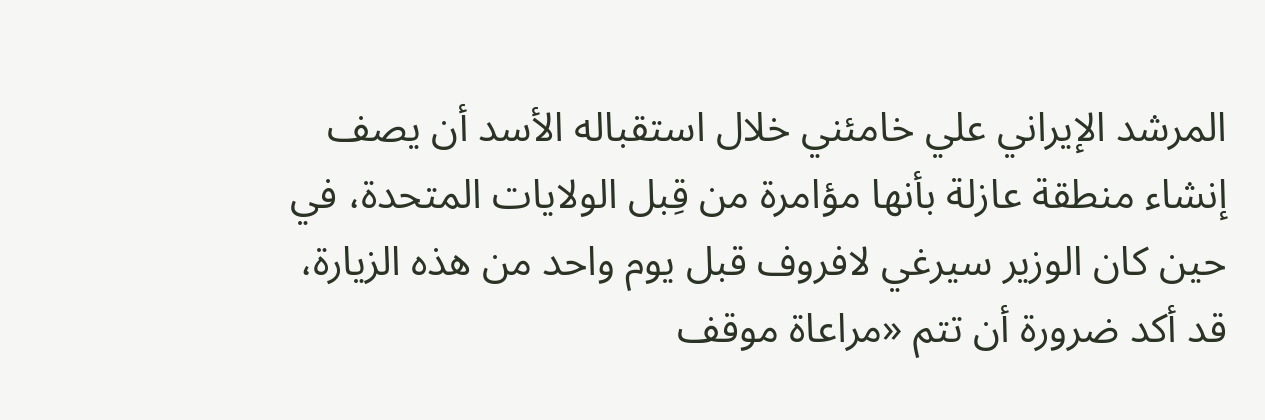المرشد الإيراني علي خامئني خلال استقباله الأسد أن يصف إنشاء منطقة عازلة بأنها مؤامرة من قِبل الولايات المتحدة، في حين كان الوزير سيرغي لافروف قبل يوم واحد من هذه الزيارة، قد أكد ضرورة أن تتم «مراعاة موقف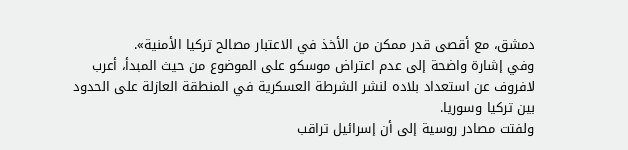دمشق، مع أقصى قدر ممكن من الأخذ في الاعتبار مصالح تركيا الأمنية».
وفي إشارة واضحة إلى عدم اعتراض موسكو على الموضوع من حيث المبدأ، أعرب لافروف عن استعداد بلاده لنشر الشرطة العسكرية في المنطقة العازلة على الحدود بين تركيا وسوريا.
ولفتت مصادر روسية إلى أن إسرائيل تراقب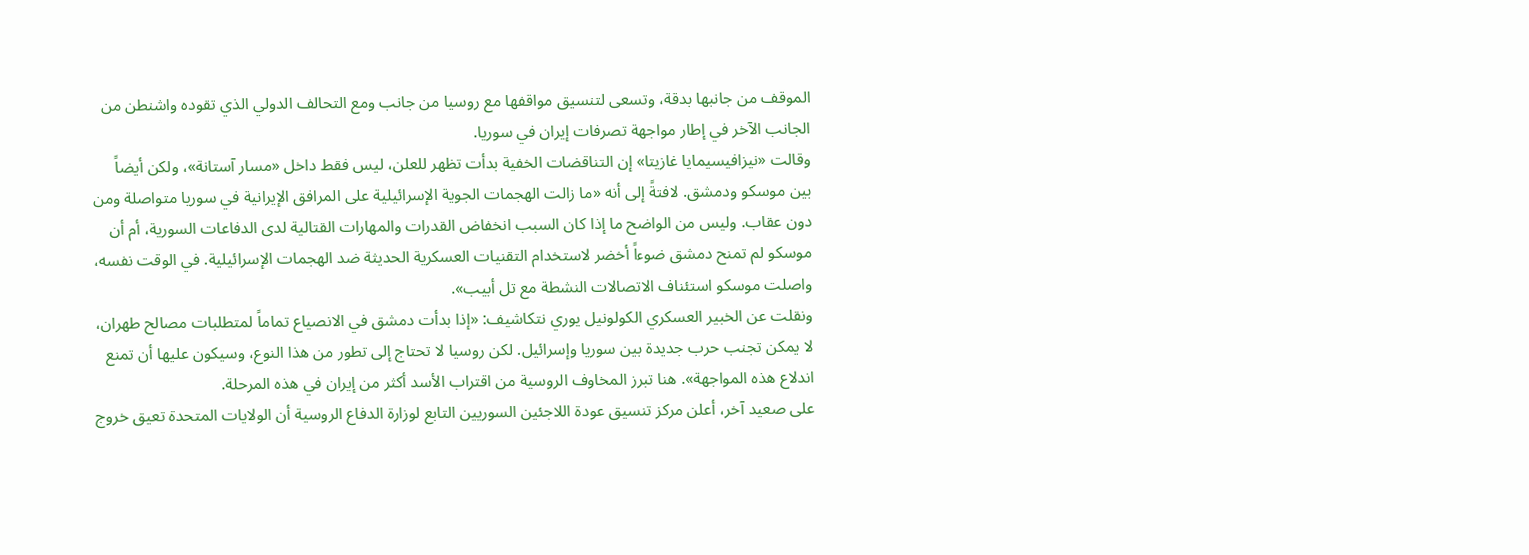الموقف من جانبها بدقة، وتسعى لتنسيق مواقفها مع روسيا من جانب ومع التحالف الدولي الذي تقوده واشنطن من الجانب الآخر في إطار مواجهة تصرفات إيران في سوريا.
وقالت «نيزافيسيمايا غازيتا» إن التناقضات الخفية بدأت تظهر للعلن، ليس فقط داخل «مسار آستانة»، ولكن أيضاً بين موسكو ودمشق. لافتةً إلى أنه «ما زالت الهجمات الجوية الإسرائيلية على المرافق الإيرانية في سوريا متواصلة ومن دون عقاب. وليس من الواضح ما إذا كان السبب انخفاض القدرات والمهارات القتالية لدى الدفاعات السورية، أم أن موسكو لم تمنح دمشق ضوءاً أخضر لاستخدام التقنيات العسكرية الحديثة ضد الهجمات الإسرائيلية. في الوقت نفسه، واصلت موسكو استئناف الاتصالات النشطة مع تل أبيب».
ونقلت عن الخبير العسكري الكولونيل يوري نتكاشيف: «إذا بدأت دمشق في الانصياع تماماً لمتطلبات مصالح طهران، لا يمكن تجنب حرب جديدة بين سوريا وإسرائيل. لكن روسيا لا تحتاج إلى تطور من هذا النوع، وسيكون عليها أن تمنع اندلاع هذه المواجهة». هنا تبرز المخاوف الروسية من اقتراب الأسد أكثر من إيران في هذه المرحلة.
على صعيد آخر، أعلن مركز تنسيق عودة اللاجئين السوريين التابع لوزارة الدفاع الروسية أن الولايات المتحدة تعيق خروج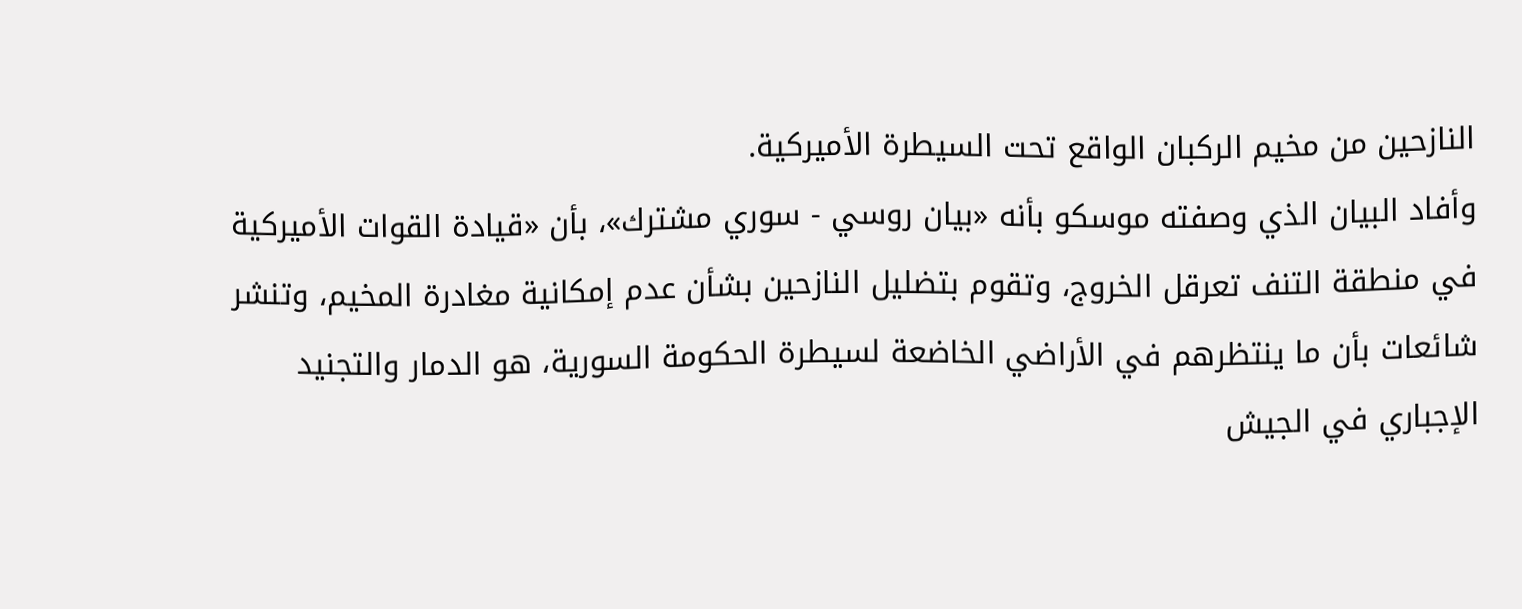النازحين من مخيم الركبان الواقع تحت السيطرة الأميركية.
وأفاد البيان الذي وصفته موسكو بأنه «بيان روسي - سوري مشترك»، بأن «قيادة القوات الأميركية في منطقة التنف تعرقل الخروج، وتقوم بتضليل النازحين بشأن عدم إمكانية مغادرة المخيم، وتنشر شائعات بأن ما ينتظرهم في الأراضي الخاضعة لسيطرة الحكومة السورية، هو الدمار والتجنيد الإجباري في الجيش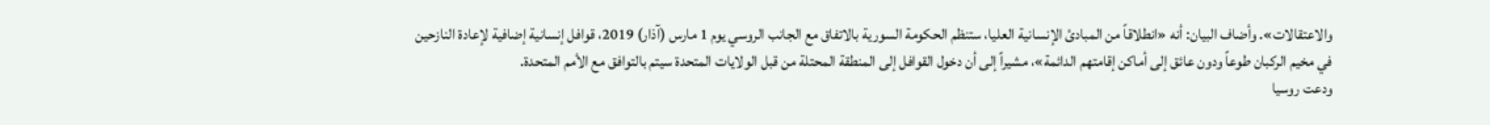والاعتقالات». وأضاف البيان: أنه «انطلاقاً من المبادئ الإنسانية العليا، ستنظم الحكومة السورية بالاتفاق مع الجانب الروسي يوم 1 مارس (آذار) 2019، قوافل إنسانية إضافية لإعادة النازحين في مخيم الركبان طوعاً ودون عائق إلى أماكن إقامتهم الدائمة»، مشيراً إلى أن دخول القوافل إلى المنطقة المحتلة من قبل الولايات المتحدة سيتم بالتوافق مع الأمم المتحدة.
ودعت روسيا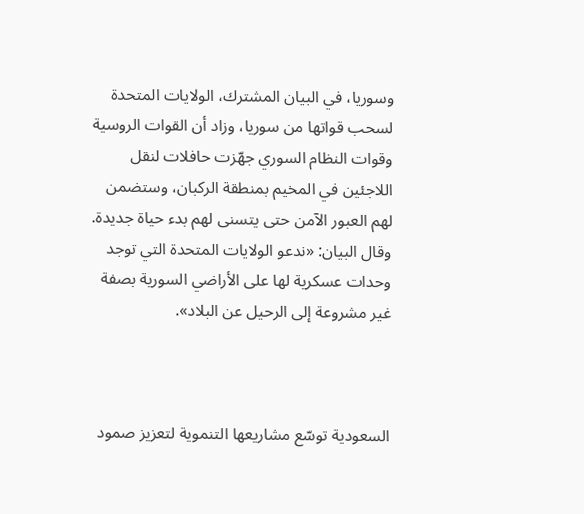وسوريا، في البيان المشترك، الولايات المتحدة لسحب قواتها من سوريا، وزاد أن القوات الروسية وقوات النظام السوري جهّزت حافلات لنقل اللاجئين في المخيم بمنطقة الركبان، وستضمن لهم العبور الآمن حتى يتسنى لهم بدء حياة جديدة.
وقال البيان: «ندعو الولايات المتحدة التي توجد وحدات عسكرية لها على الأراضي السورية بصفة غير مشروعة إلى الرحيل عن البلاد».



السعودية توسّع مشاريعها التنموية لتعزيز صمود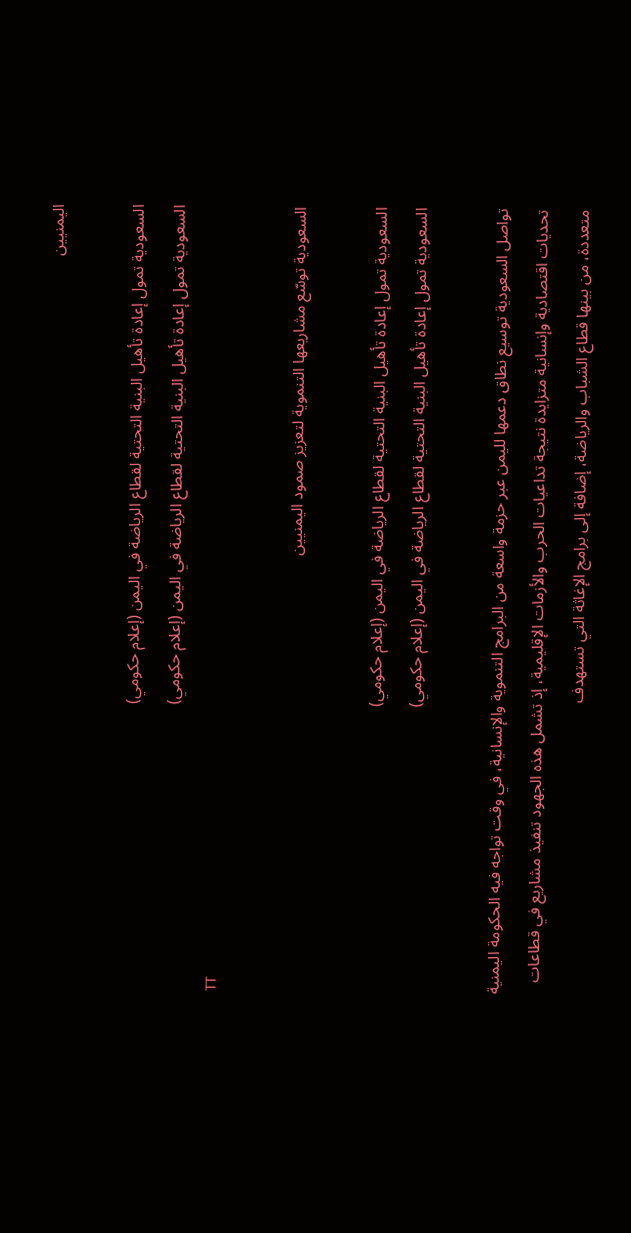اليمنيين

السعودية تمول إعادة تأهيل البنية التحتية لقطاع الرياضة في اليمن (إعلام حكومي)
السعودية تمول إعادة تأهيل البنية التحتية لقطاع الرياضة في اليمن (إعلام حكومي)
TT

السعودية توسّع مشاريعها التنموية لتعزيز صمود اليمنيين

السعودية تمول إعادة تأهيل البنية التحتية لقطاع الرياضة في اليمن (إعلام حكومي)
السعودية تمول إعادة تأهيل البنية التحتية لقطاع الرياضة في اليمن (إعلام حكومي)

تواصل السعودية توسيع نطاق دعمها لليمن عبر حزمة واسعة من البرامج التنموية والإنسانية، في وقت تواجه فيه الحكومة اليمنية تحديات اقتصادية وإنسانية متزايدة نتيجة تداعيات الحرب والأزمات الإقليمية، إذ تشمل هذه الجهود تنفيذ مشاريع في قطاعات متعددة، من بينها قطاع الشباب والرياضة، إضافة إلى برامج الإغاثة التي تستهدف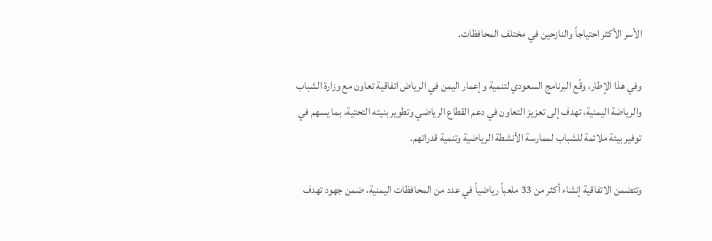الأسر الأكثر احتياجاً والنازحين في مختلف المحافظات.

وفي هذا الإطار، وقّع البرنامج السعودي لتنمية وإعمار اليمن في الرياض اتفاقية تعاون مع وزارة الشباب والرياضة اليمنية، تهدف إلى تعزيز التعاون في دعم القطاع الرياضي وتطوير بنيته التحتية، بما يسهم في توفير بيئة ملائمة للشباب لممارسة الأنشطة الرياضية وتنمية قدراتهم.

وتتضمن الاتفاقية إنشاء أكثر من 33 ملعباً رياضياً في عدد من المحافظات اليمنية، ضمن جهود تهدف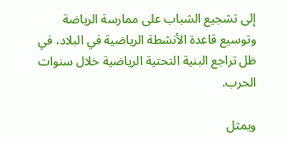إلى تشجيع الشباب على ممارسة الرياضة وتوسيع قاعدة الأنشطة الرياضية في البلاد، في ظل تراجع البنية التحتية الرياضية خلال سنوات الحرب.

ويمثل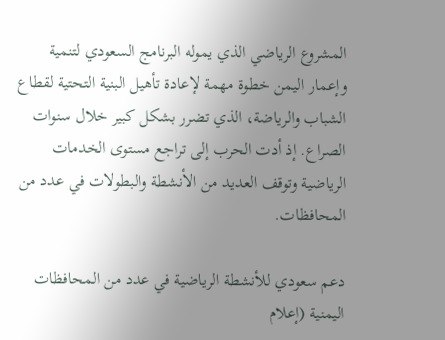المشروع الرياضي الذي يموله البرنامج السعودي لتنمية وإعمار اليمن خطوة مهمة لإعادة تأهيل البنية التحتية لقطاع الشباب والرياضة، الذي تضرر بشكل كبير خلال سنوات الصراع. إذ أدت الحرب إلى تراجع مستوى الخدمات الرياضية وتوقف العديد من الأنشطة والبطولات في عدد من المحافظات.

دعم سعودي للأنشطة الرياضية في عدد من المحافظات اليمنية (إعلام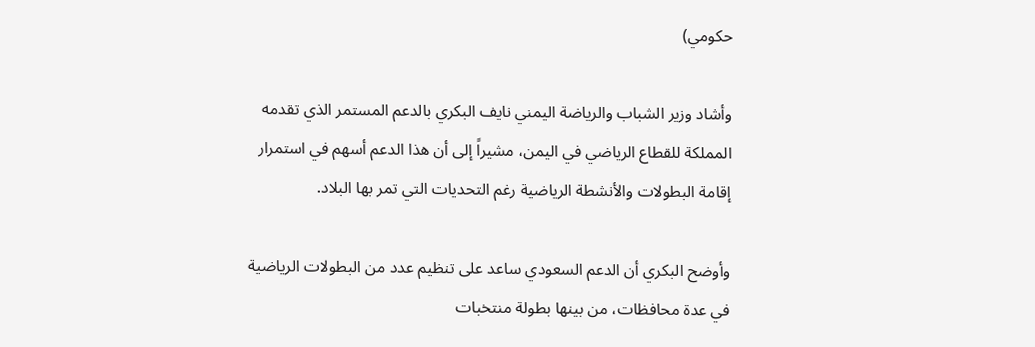حكومي)

وأشاد وزير الشباب والرياضة اليمني نايف البكري بالدعم المستمر الذي تقدمه المملكة للقطاع الرياضي في اليمن، مشيراً إلى أن هذا الدعم أسهم في استمرار إقامة البطولات والأنشطة الرياضية رغم التحديات التي تمر بها البلاد.

وأوضح البكري أن الدعم السعودي ساعد على تنظيم عدد من البطولات الرياضية في عدة محافظات، من بينها بطولة منتخبات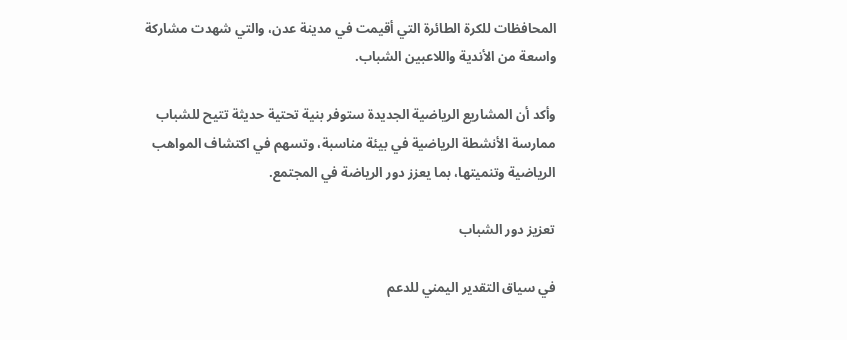المحافظات للكرة الطائرة التي أقيمت في مدينة عدن، والتي شهدت مشاركة واسعة من الأندية واللاعبين الشباب.

وأكد أن المشاريع الرياضية الجديدة ستوفر بنية تحتية حديثة تتيح للشباب ممارسة الأنشطة الرياضية في بيئة مناسبة، وتسهم في اكتشاف المواهب الرياضية وتنميتها، بما يعزز دور الرياضة في المجتمع.

تعزيز دور الشباب

في سياق التقدير اليمني للدعم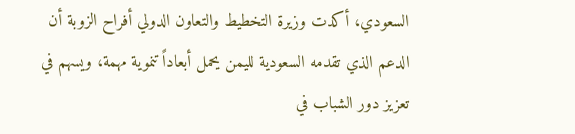السعودي، أكدت وزيرة التخطيط والتعاون الدولي أفراح الزوبة أن الدعم الذي تقدمه السعودية لليمن يحمل أبعاداً تنموية مهمة، ويسهم في تعزيز دور الشباب في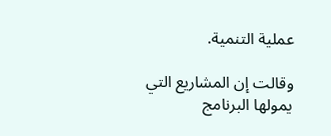عملية التنمية.

وقالت إن المشاريع التي يمولها البرنامج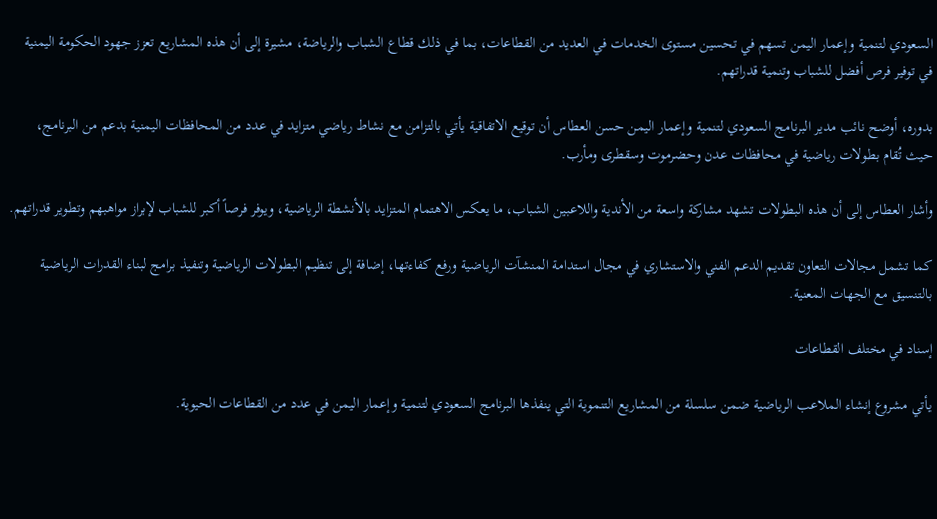السعودي لتنمية وإعمار اليمن تسهم في تحسين مستوى الخدمات في العديد من القطاعات، بما في ذلك قطاع الشباب والرياضة، مشيرة إلى أن هذه المشاريع تعزز جهود الحكومة اليمنية في توفير فرص أفضل للشباب وتنمية قدراتهم.

بدوره، أوضح نائب مدير البرنامج السعودي لتنمية وإعمار اليمن حسن العطاس أن توقيع الاتفاقية يأتي بالتزامن مع نشاط رياضي متزايد في عدد من المحافظات اليمنية بدعم من البرنامج، حيث تُقام بطولات رياضية في محافظات عدن وحضرموت وسقطرى ومأرب.

وأشار العطاس إلى أن هذه البطولات تشهد مشاركة واسعة من الأندية واللاعبين الشباب، ما يعكس الاهتمام المتزايد بالأنشطة الرياضية، ويوفر فرصاً أكبر للشباب لإبراز مواهبهم وتطوير قدراتهم.

كما تشمل مجالات التعاون تقديم الدعم الفني والاستشاري في مجال استدامة المنشآت الرياضية ورفع كفاءتها، إضافة إلى تنظيم البطولات الرياضية وتنفيذ برامج لبناء القدرات الرياضية بالتنسيق مع الجهات المعنية.

إسناد في مختلف القطاعات

يأتي مشروع إنشاء الملاعب الرياضية ضمن سلسلة من المشاريع التنموية التي ينفذها البرنامج السعودي لتنمية وإعمار اليمن في عدد من القطاعات الحيوية.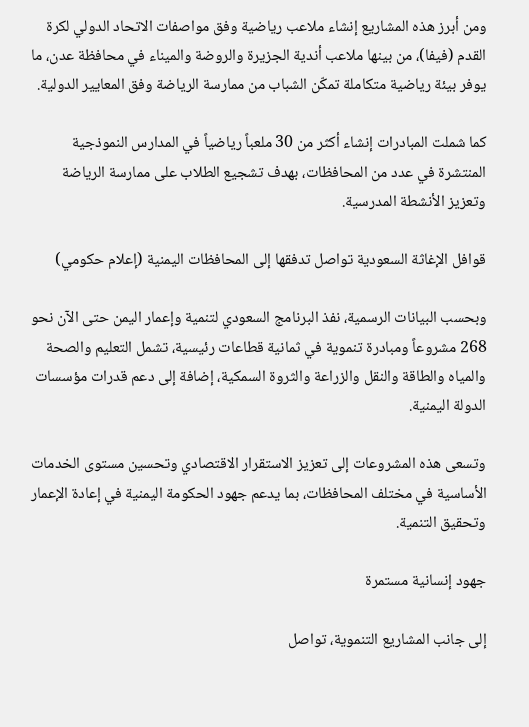ومن أبرز هذه المشاريع إنشاء ملاعب رياضية وفق مواصفات الاتحاد الدولي لكرة القدم (فيفا)، من بينها ملاعب أندية الجزيرة والروضة والميناء في محافظة عدن، ما يوفر بيئة رياضية متكاملة تمكّن الشباب من ممارسة الرياضة وفق المعايير الدولية.

كما شملت المبادرات إنشاء أكثر من 30 ملعباً رياضياً في المدارس النموذجية المنتشرة في عدد من المحافظات، بهدف تشجيع الطلاب على ممارسة الرياضة وتعزيز الأنشطة المدرسية.

قوافل الإغاثة السعودية تواصل تدفقها إلى المحافظات اليمنية (إعلام حكومي)

وبحسب البيانات الرسمية، نفذ البرنامج السعودي لتنمية وإعمار اليمن حتى الآن نحو 268 مشروعاً ومبادرة تنموية في ثمانية قطاعات رئيسية، تشمل التعليم والصحة والمياه والطاقة والنقل والزراعة والثروة السمكية، إضافة إلى دعم قدرات مؤسسات الدولة اليمنية.

وتسعى هذه المشروعات إلى تعزيز الاستقرار الاقتصادي وتحسين مستوى الخدمات الأساسية في مختلف المحافظات، بما يدعم جهود الحكومة اليمنية في إعادة الإعمار وتحقيق التنمية.

جهود إنسانية مستمرة

إلى جانب المشاريع التنموية، تواصل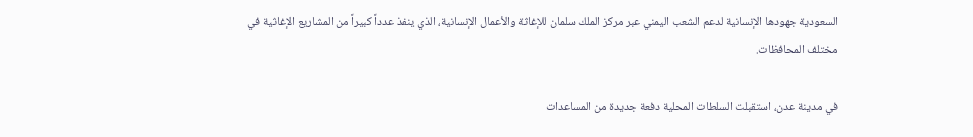السعودية جهودها الإنسانية لدعم الشعب اليمني عبر مركز الملك سلمان للإغاثة والأعمال الإنسانية، الذي ينفذ عدداً كبيراً من المشاريع الإغاثية في مختلف المحافظات.

في مدينة عدن، استقبلت السلطات المحلية دفعة جديدة من المساعدات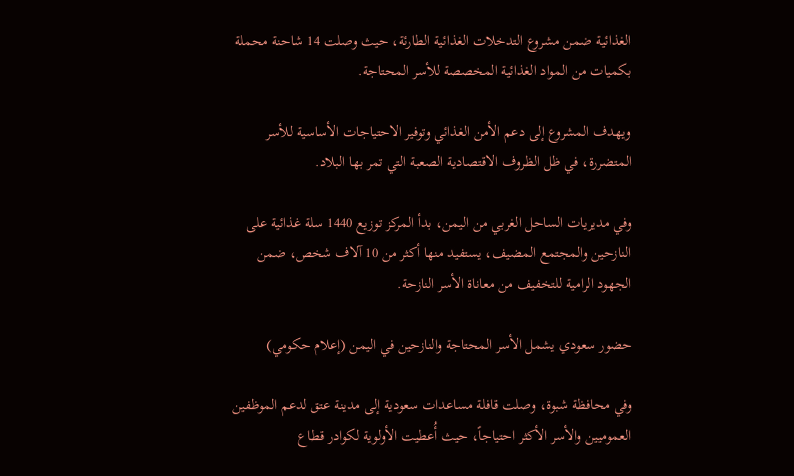الغذائية ضمن مشروع التدخلات الغذائية الطارئة، حيث وصلت 14 شاحنة محملة بكميات من المواد الغذائية المخصصة للأسر المحتاجة.

ويهدف المشروع إلى دعم الأمن الغذائي وتوفير الاحتياجات الأساسية للأسر المتضررة، في ظل الظروف الاقتصادية الصعبة التي تمر بها البلاد.

وفي مديريات الساحل الغربي من اليمن، بدأ المركز توزيع 1440 سلة غذائية على النازحين والمجتمع المضيف، يستفيد منها أكثر من 10 آلاف شخص، ضمن الجهود الرامية للتخفيف من معاناة الأسر النازحة.

حضور سعودي يشمل الأسر المحتاجة والنازحين في اليمن (إعلام حكومي)

وفي محافظة شبوة، وصلت قافلة مساعدات سعودية إلى مدينة عتق لدعم الموظفين العموميين والأسر الأكثر احتياجاً، حيث أُعطيت الأولوية لكوادر قطاع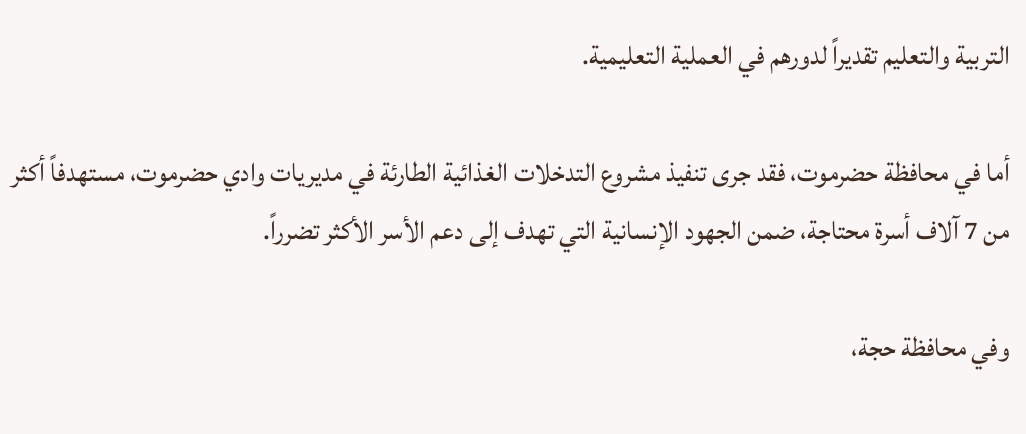التربية والتعليم تقديراً لدورهم في العملية التعليمية.

أما في محافظة حضرموت، فقد جرى تنفيذ مشروع التدخلات الغذائية الطارئة في مديريات وادي حضرموت، مستهدفاً أكثر من 7 آلاف أسرة محتاجة، ضمن الجهود الإنسانية التي تهدف إلى دعم الأسر الأكثر تضرراً.

وفي محافظة حجة،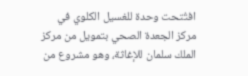افتُتحت وحدة للغسيل الكلوي في مركز الجعدة الصحي بتمويل من مركز الملك سلمان للإغاثة، وهو مشروع من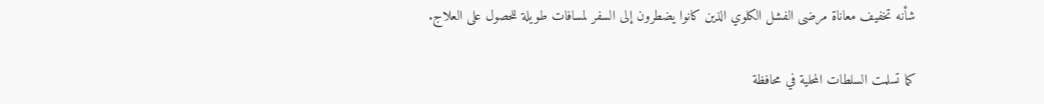شأنه تخفيف معاناة مرضى الفشل الكلوي الذين كانوا يضطرون إلى السفر لمسافات طويلة للحصول على العلاج.

كما تسلمت السلطات المحلية في محافظة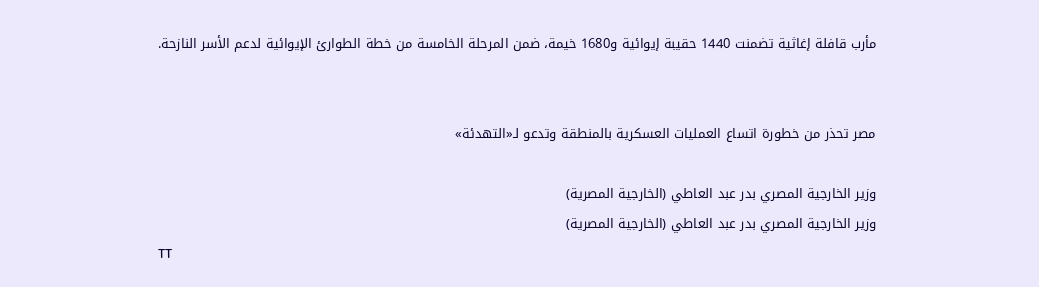مأرب قافلة إغاثية تضمنت 1440 حقيبة إيوائية و1680 خيمة، ضمن المرحلة الخامسة من خطة الطوارئ الإيوائية لدعم الأسر النازحة.


مصر تحذر من خطورة اتساع العمليات العسكرية بالمنطقة وتدعو لـ«التهدئة»

وزير الخارجية المصري بدر عبد العاطي (الخارجية المصرية)
وزير الخارجية المصري بدر عبد العاطي (الخارجية المصرية)
TT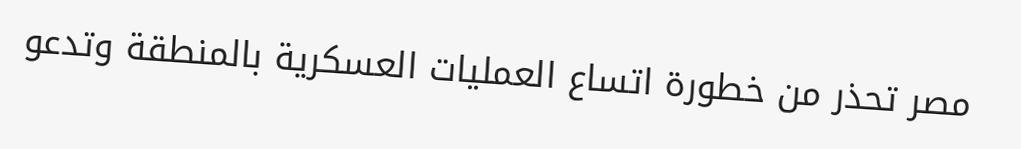مصر تحذر من خطورة اتساع العمليات العسكرية بالمنطقة وتدعو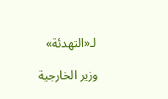لـ«التهدئة»

وزير الخارجية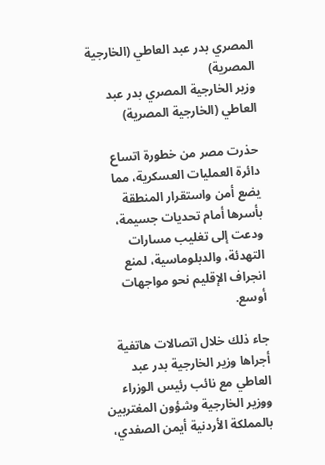المصري بدر عبد العاطي (الخارجية المصرية)
وزير الخارجية المصري بدر عبد العاطي (الخارجية المصرية)

حذرت مصر من خطورة اتساع دائرة العمليات العسكرية، مما يضع أمن واستقرار المنطقة بأسرها أمام تحديات جسيمة، ودعت إلى تغليب مسارات التهدئة، والدبلوماسية، لمنع انجراف الإقليم نحو مواجهات أوسع.

جاء ذلك خلال اتصالات هاتفية أجراها وزير الخارجية بدر عبد العاطي مع نائب رئيس الوزراء ووزير الخارجية وشؤون المغتربين بالمملكة الأردنية أيمن الصفدي،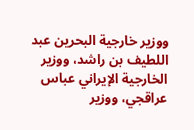ووزير خارجية البحرين عبد اللطيف بن راشد، ووزير الخارجية الإيراني عباس عراقجي، ووزير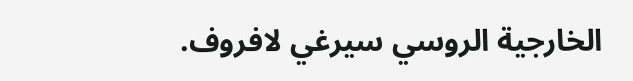الخارجية الروسي سيرغي لافروف.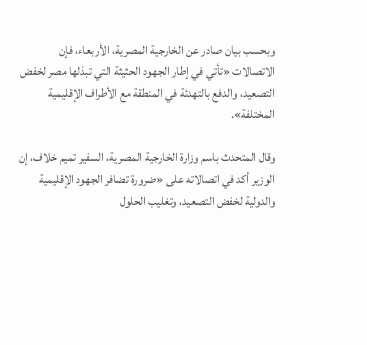وبحسب بيان صادر عن الخارجية المصرية، الأربعاء، فإن الاتصالات «تأتي في إطار الجهود الحثيثة التي تبذلها مصر لخفض التصعيد، والدفع بالتهدئة في المنطقة مع الأطراف الإقليمية المختلفة».

وقال المتحدث باسم وزارة الخارجية المصرية، السفير تميم خلاف، إن الوزير أكد في اتصالاته على «ضرورة تضافر الجهود الإقليمية والدولية لخفض التصعيد، وتغليب الحلول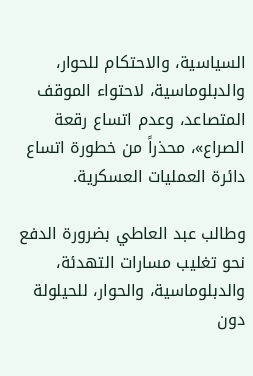السياسية، والاحتكام للحوار، والدبلوماسية، لاحتواء الموقف المتصاعد، وعدم اتساع رقعة الصراع»، محذراً من خطورة اتساع دائرة العمليات العسكرية.

وطالب عبد العاطي بضرورة الدفع نحو تغليب مسارات التهدئة، والدبلوماسية، والحوار، للحيلولة دون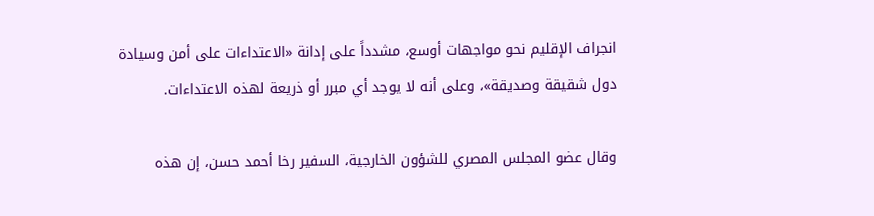انجراف الإقليم نحو مواجهات أوسع، مشدداً على إدانة «الاعتداءات على أمن وسيادة دول شقيقة وصديقة»، وعلى أنه لا يوجد أي مبرر أو ذريعة لهذه الاعتداءات.

وقال عضو المجلس المصري للشؤون الخارجية، السفير رخا أحمد حسن، إن هذه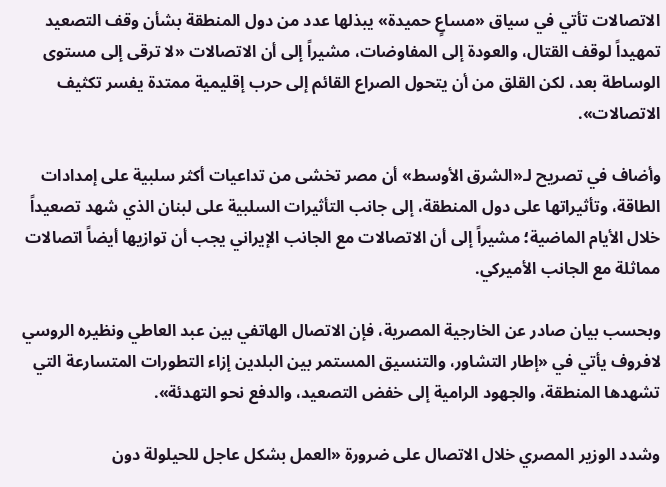الاتصالات تأتي في سياق «مساعٍ حميدة» يبذلها عدد من دول المنطقة بشأن وقف التصعيد تمهيداً لوقف القتال، والعودة إلى المفاوضات، مشيراً إلى أن الاتصالات «لا ترقى إلى مستوى الوساطة بعد، لكن القلق من أن يتحول الصراع القائم إلى حرب إقليمية ممتدة يفسر تكثيف الاتصالات».

وأضاف في تصريح لـ«الشرق الأوسط» أن مصر تخشى من تداعيات أكثر سلبية على إمدادات الطاقة، وتأثيراتها على دول المنطقة، إلى جانب التأثيرات السلبية على لبنان الذي شهد تصعيداً خلال الأيام الماضية؛ مشيراً إلى أن الاتصالات مع الجانب الإيراني يجب أن توازيها أيضاً اتصالات مماثلة مع الجانب الأميركي.

وبحسب بيان صادر عن الخارجية المصرية، فإن الاتصال الهاتفي بين عبد العاطي ونظيره الروسي لافروف يأتي في «إطار التشاور، والتنسيق المستمر بين البلدين إزاء التطورات المتسارعة التي تشهدها المنطقة، والجهود الرامية إلى خفض التصعيد، والدفع نحو التهدئة».

وشدد الوزير المصري خلال الاتصال على ضرورة «العمل بشكل عاجل للحيلولة دون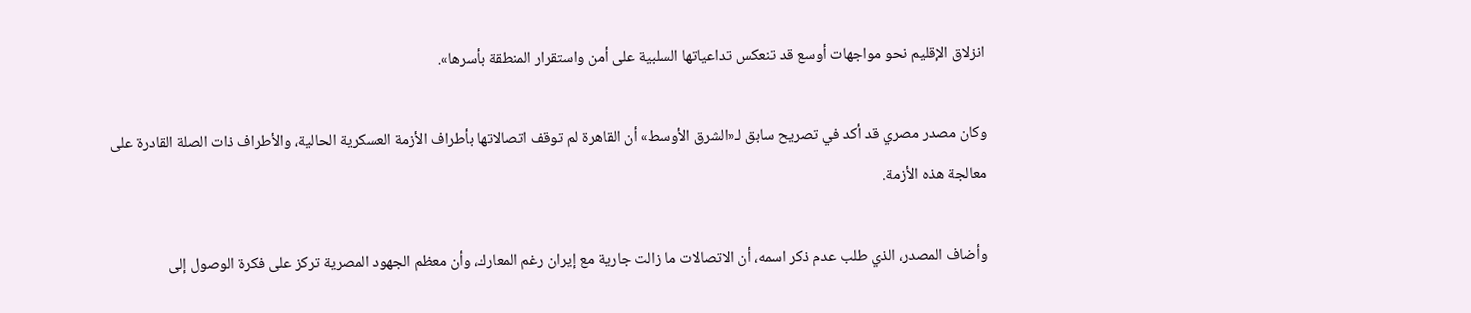انزلاق الإقليم نحو مواجهات أوسع قد تنعكس تداعياتها السلبية على أمن واستقرار المنطقة بأسرها».

وكان مصدر مصري قد أكد في تصريح سابق لـ«الشرق الأوسط» أن القاهرة لم توقف اتصالاتها بأطراف الأزمة العسكرية الحالية، والأطراف ذات الصلة القادرة على معالجة هذه الأزمة.

وأضاف المصدر، الذي طلب عدم ذكر اسمه، أن الاتصالات ما زالت جارية مع إيران رغم المعارك، وأن معظم الجهود المصرية تركز على فكرة الوصول إلى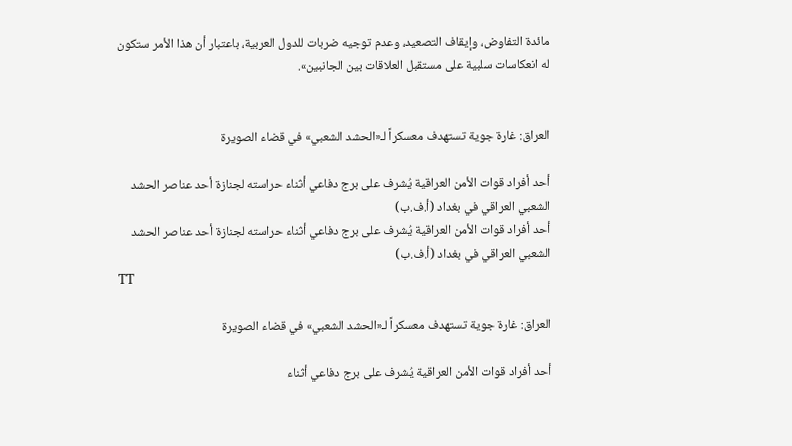مائدة التفاوض، وإيقاف التصعيد، وعدم توجيه ضربات للدول العربية، باعتبار أن هذا الأمر ستكون له انعكاسات سلبية على مستقبل العلاقات بين الجانبين».


العراق: غارة جوية تستهدف معسكراً لـ«الحشد الشعبي» في قضاء الصويرة

أحد أفراد قوات الأمن العراقية يُشرف على برج دفاعي أثناء حراسته لجنازة أحد عناصر الحشد الشعبي العراقي في بغداد (أ.ف.ب)
أحد أفراد قوات الأمن العراقية يُشرف على برج دفاعي أثناء حراسته لجنازة أحد عناصر الحشد الشعبي العراقي في بغداد (أ.ف.ب)
TT

العراق: غارة جوية تستهدف معسكراً لـ«الحشد الشعبي» في قضاء الصويرة

أحد أفراد قوات الأمن العراقية يُشرف على برج دفاعي أثناء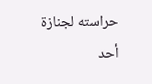حراسته لجنازة أحد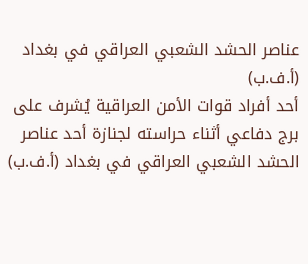عناصر الحشد الشعبي العراقي في بغداد (أ.ف.ب)
أحد أفراد قوات الأمن العراقية يُشرف على برج دفاعي أثناء حراسته لجنازة أحد عناصر الحشد الشعبي العراقي في بغداد (أ.ف.ب)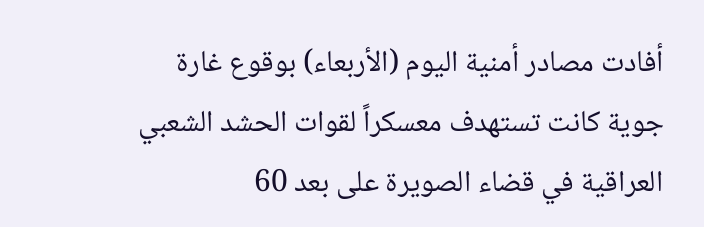أفادت مصادر أمنية اليوم (الأربعاء) بوقوع غارة جوية كانت تستهدف معسكراً لقوات الحشد الشعبي العراقية في قضاء الصويرة على بعد 60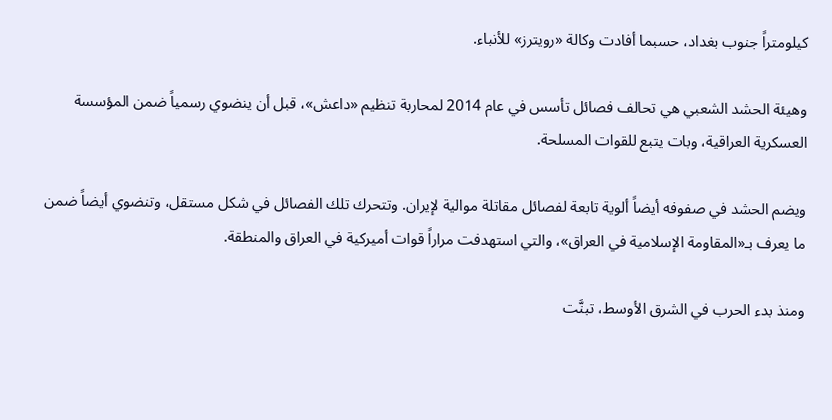كيلومتراً جنوب بغداد، حسبما أفادت وكالة «رويترز» للأنباء.

وهيئة الحشد الشعبي هي تحالف فصائل تأسس في عام 2014 لمحاربة تنظيم «داعش»، قبل أن ينضوي رسمياً ضمن المؤسسة العسكرية العراقية، وبات يتبع للقوات المسلحة.

ويضم الحشد في صفوفه أيضاً ألوية تابعة لفصائل مقاتلة موالية لإيران. وتتحرك تلك الفصائل في شكل مستقل، وتنضوي أيضاً ضمن ما يعرف بـ«المقاومة الإسلامية في العراق»، والتي استهدفت مراراً قوات أميركية في العراق والمنطقة.

ومنذ بدء الحرب في الشرق الأوسط، تبنَّت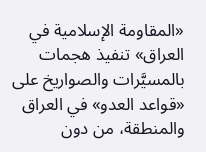«المقاومة الإسلامية في العراق» تنفيذ هجمات بالمسيَّرات والصواريخ على «قواعد العدو» في العراق والمنطقة، من دون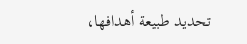تحديد طبيعة أهدافها،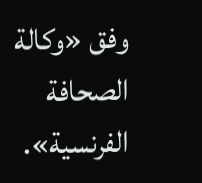وفق «وكالة الصحافة الفرنسية».